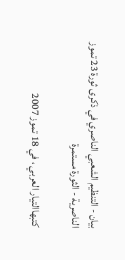بيان - التنظيم الشعبي الناصري في ذكرى ثورة 23 تموز الناصرية - الثورة مستمرة

كتبهاالتيار العربي ، في 18 تموز 2007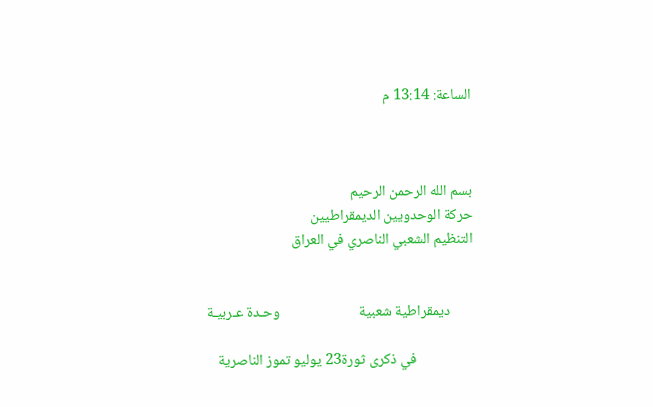الساعة: 13:14 م



بسم الله الرحمن الرحيم
حركة الوحدويين الديمقراطيين
التنظيم الشعبي الناصري في العراق


       ديمقراطية شعبية                        وحـدة عـربيـة

                 في ذكرى ثورة23 يوليو تموز الناصرية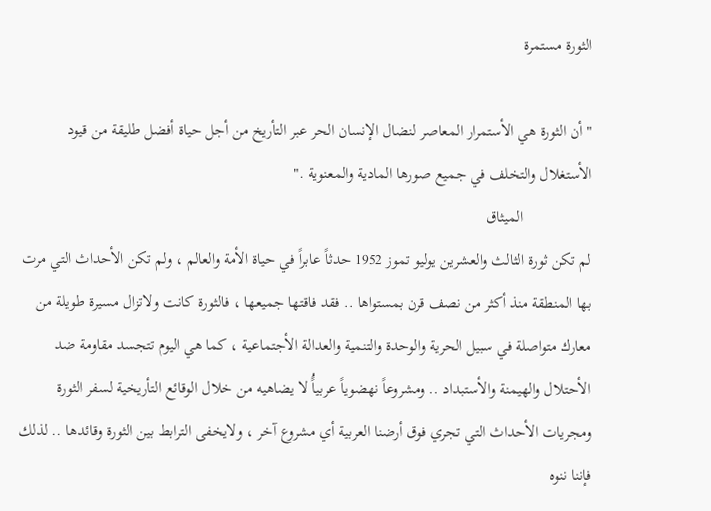الثورة مستمرة

" أن الثورة هي الأستمرار المعاصر لنضال الإنسان الحر عبر التأريخ من أجل حياة أفضل طليقة من قيود الأستغلال والتخلف في جميع صورها المادية والمعنوية ."
                 الميثاق
لم تكن ثورة الثالث والعشرين يوليو تموز 1952 حدثاً عابراً في حياة الأمة والعالم ، ولم تكن الأحداث التي مرت بها المنطقة منذ أكثر من نصف قرن بمستواها .. فقد فاقتها جميعها ، فالثورة كانت ولاتزال مسيرة طويلة من معارك متواصلة في سبيل الحرية والوحدة والتنمية والعدالة الأجتماعية ، كما هي اليوم تتجسد مقاومة ضد الأحتلال والهيمنة والأستبداد .. ومشروعاً نهضوياً عربياًُ لا يضاهيه من خلال الوقائع التأريخية لسفر الثورة ومجريات الأحداث التي تجري فوق أرضنا العربية أي مشروع آخر ، ولايخفى الترابط بين الثورة وقائدها .. لذلك فإننا ننوه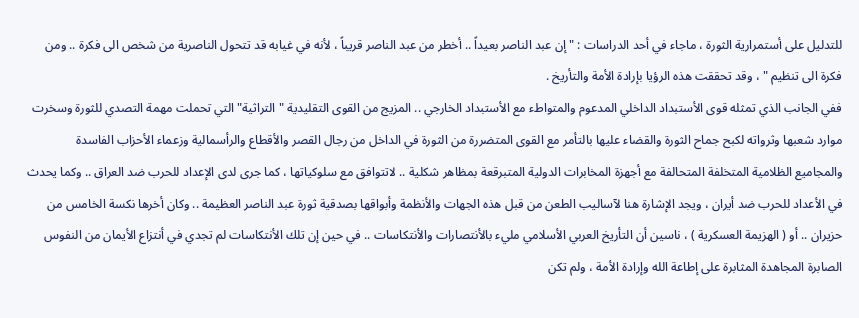للتدليل على أستمرارية الثورة ، ماجاء في أحد الدراسات : " إن عبد الناصر بعيداً .. أخطر من عبد الناصر قريباً ، لأنه في غيابه قد تتحول الناصرية من شخص الى فكرة .. ومن فكرة الى تنظيم " ، وقد تحققت هذه الرؤيا بإرادة الأمة والتأريخ .
ففي الجانب الذي تمثله قوى الأستبداد الداخلي المدعوم والمتواطء مع الأستبداد الخارجي .. المزيج من القوى التقليدية "التراثية" التي تحملت مهمة التصدي للثورة وسخرت موارد شعبها وثرواته لكبح جماح الثورة والقضاء عليها بالتأمر مع القوى المتضررة من الثورة في الداخل من رجال القصر والأقطاع والرأسمالية وزعماء الأحزاب الفاسدة والمجاميع الظلامية المتخلفة المتحالفة مع أجهزة المخابرات الدولية المتبرقعة بمظاهر شكلية .. لاتتوافق مع سلوكياتها ، كما جرى لدى الإعداد للحرب ضد العراق .. وكما يحدث في الأعداد للحرب ضد أيران ، ويجد الإشارة هنا لآساليب الطعن من قبل هذه الجهات والأنظمة وأبواقها بصدقية ثورة عبد الناصر العظيمة .. وكان أخرها نكسة الخامس من حزيران .. أو ( الهزيمة العسكرية ) ، ناسين أن التأريخ العربي الأسلامي مليء بالأنتصارات والأنتكاسات .. في حين إن تلك الأنتكاسات لم تجدي في أنتزاع الأيمان من النفوس الصابرة المجاهدة المثابرة على إطاعة الله وإرادة الأمة ، ولم تكن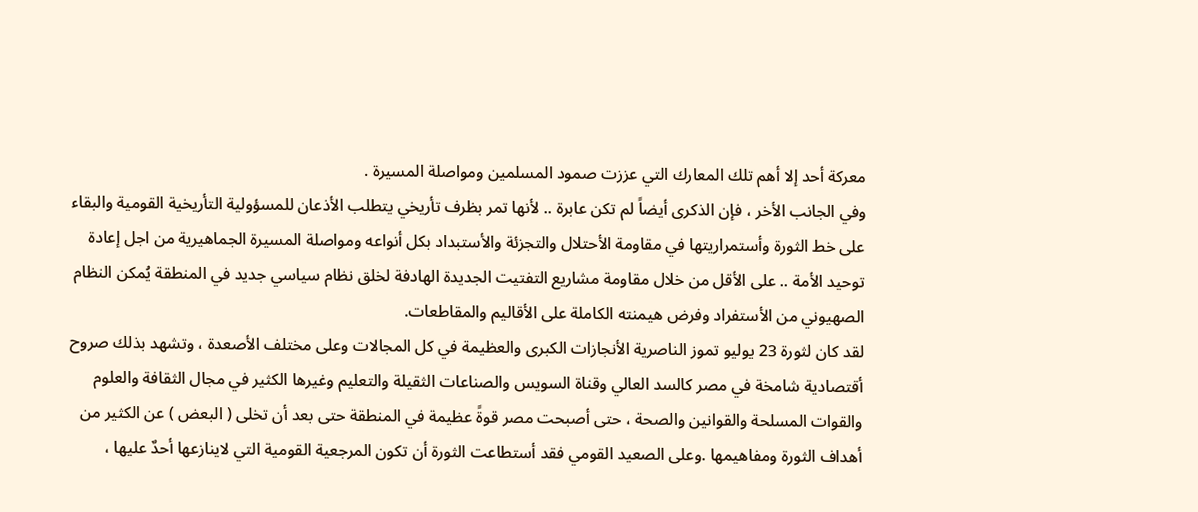معركة أحد إلا أهم تلك المعارك التي عززت صمود المسلمين ومواصلة المسيرة .
وفي الجانب الأخر ، فإن الذكرى أيضاً لم تكن عابرة .. لأنها تمر بظرف تأريخي يتطلب الأذعان للمسؤولية التأريخية القومية والبقاء على خط الثورة وأستمراريتها في مقاومة الأحتلال والتجزئة والأستبداد بكل أنواعه ومواصلة المسيرة الجماهيرية من اجل إعادة توحيد الأمة .. على الأقل من خلال مقاومة مشاريع التفتيت الجديدة الهادفة لخلق نظام سياسي جديد في المنطقة يُمكن النظام الصهيوني من الأستفراد وفرض هيمنته الكاملة على الأقاليم والمقاطعات.
لقد كان لثورة 23 يوليو تموز الناصرية الأنجازات الكبرى والعظيمة في كل المجالات وعلى مختلف الأصعدة ، وتشهد بذلك صروح أقتصادية شامخة في مصر كالسد العالي وقناة السويس والصناعات الثقيلة والتعليم وغيرها الكثير في مجال الثقافة والعلوم والقوات المسلحة والقوانين والصحة ، حتى أصبحت مصر قوةً عظيمة في المنطقة حتى بعد أن تخلى ( البعض ) عن الكثير من أهداف الثورة ومفاهيمها .وعلى الصعيد القومي فقد أستطاعت الثورة أن تكون المرجعية القومية التي لاينازعها أحدٌ عليها ،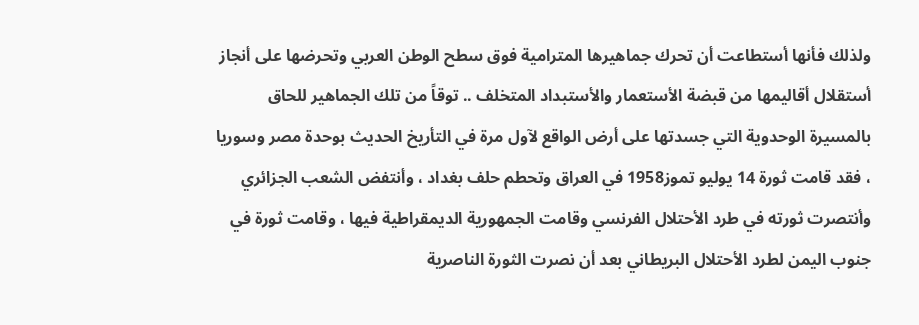ولذلك فأنها أستطاعت أن تحرك جماهيرها المترامية فوق سطح الوطن العربي وتحرضها على أنجاز أستقلال أقاليمها من قبضة الأستعمار والأستبداد المتخلف .. توقاً من تلك الجماهير للحاق بالمسيرة الوحدوية التي جسدتها على أرض الواقع لآول مرة في التأريخ الحديث بوحدة مصر وسوريا ، فقد قامت ثورة 14 يوليو تموز1958 في العراق وتحطم حلف بغداد ، وأنتفض الشعب الجزائري وأنتصرت ثورته في طرد الأحتلال الفرنسي وقامت الجمهورية الديمقراطية فيها ، وقامت ثورة في جنوب اليمن لطرد الأحتلال البريطاني بعد أن نصرت الثورة الناصرية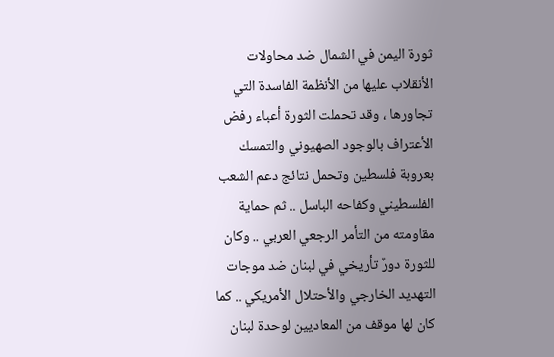ثورة اليمن في الشمال ضد محاولات الأنقلاب عليها من الأنظمة الفاسدة التي تجاورها ، وقد تحملت الثورة أعباء رفض الأعتراف بالوجود الصهيوني والتمسك بعروبة فلسطين وتحمل نتائج دعم الشعب الفلسطيني وكفاحه الباسل .. ثم حماية مقاومته من التأمر الرجعي العربي .. وكان للثورة دورٌ تأريخي في لبنان ضد موجات التهديد الخارجي والأحتلال الأمريكي .. كما كان لها موقف من المعاديين لوحدة لبنان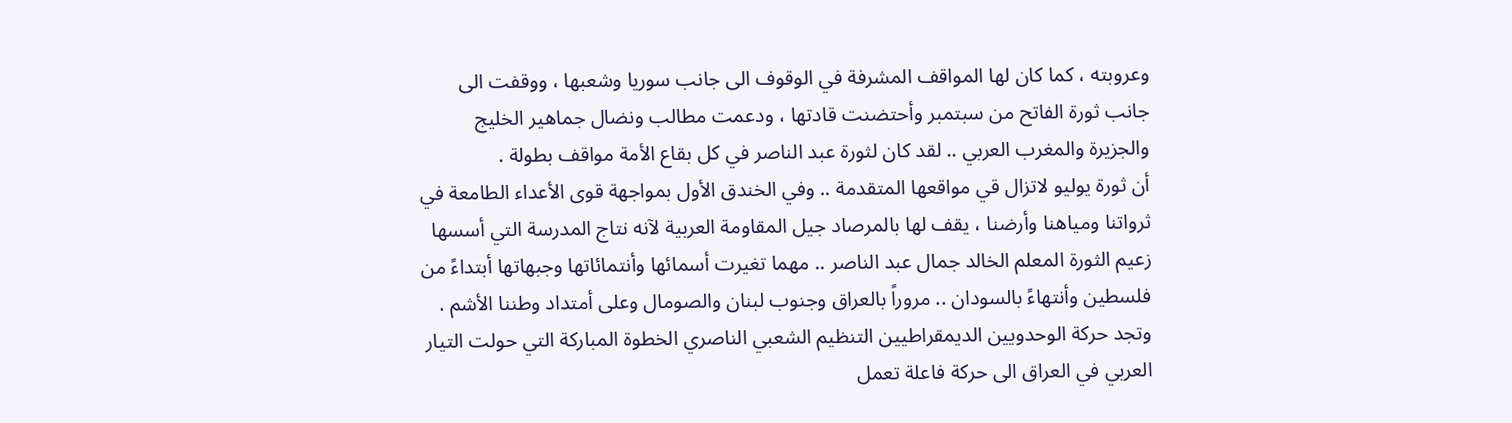وعروبته ، كما كان لها المواقف المشرفة في الوقوف الى جانب سوريا وشعبها ، ووقفت الى جانب ثورة الفاتح من سبتمبر وأحتضنت قادتها ، ودعمت مطالب ونضال جماهير الخليج والجزيرة والمغرب العربي .. لقد كان لثورة عبد الناصر في كل بقاع الأمة مواقف بطولة .
أن ثورة يوليو لاتزال قي مواقعها المتقدمة .. وفي الخندق الأول بمواجهة قوى الأعداء الطامعة في ثرواتنا ومياهنا وأرضنا ، يقف لها بالمرصاد جيل المقاومة العربية لآنه نتاج المدرسة التي أسسها زعيم الثورة المعلم الخالد جمال عبد الناصر .. مهما تغيرت أسمائها وأنتمائاتها وجبهاتها أبتداءً من فلسطين وأنتهاءً بالسودان .. مروراً بالعراق وجنوب لبنان والصومال وعلى أمتداد وطننا الأشم . وتجد حركة الوحدويين الديمقراطيين التنظيم الشعبي الناصري الخطوة المباركة التي حولت التيار العربي في العراق الى حركة فاعلة تعمل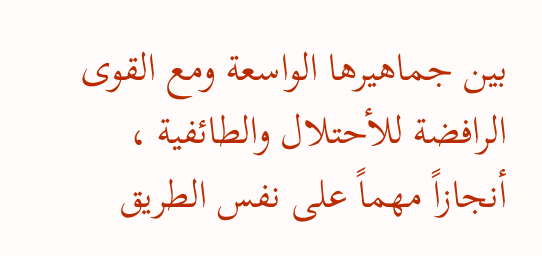بين جماهيرها الواسعة ومع القوى الرافضة للأحتلال والطائفية ، أنجازاً مهماً على نفس الطريق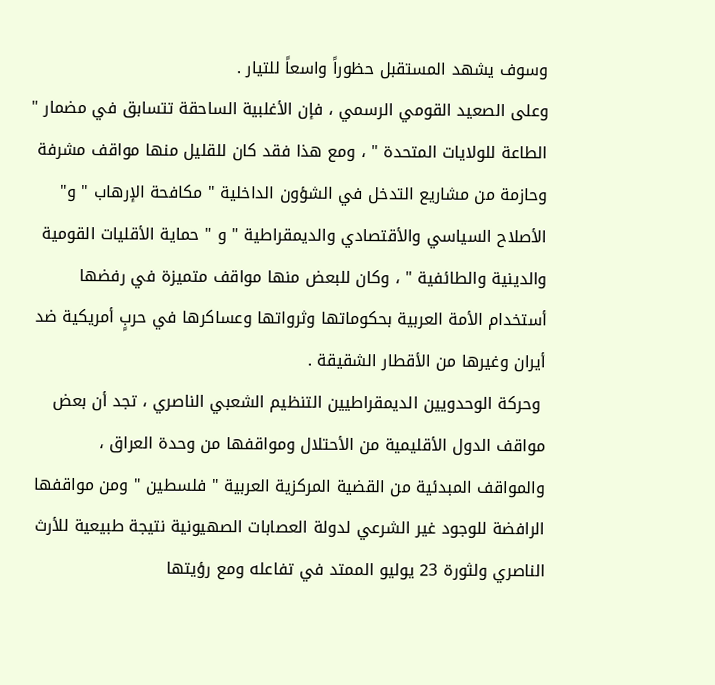وسوف يشهد المستقبل حظوراً واسعاً للتيار .
وعلى الصعيد القومي الرسمي ، فإن الأغلبية الساحقة تتسابق في مضمار " الطاعة للولايات المتحدة " ، ومع هذا فقد كان للقليل منها مواقف مشرفة وحازمة من مشاريع التدخل في الشؤون الداخلية " مكافحة الإرهاب " و" الأصلاح السياسي والأقتصادي والديمقراطية " و " حماية الأقليات القومية والدينية والطائفية " ، وكان للبعض منها مواقف متميزة في رفضها أستخدام الأمة العربية بحكوماتها وثرواتها وعساكرها في حربٍ أمريكية ضد أيران وغيرها من الأقطار الشقيقة .
 وحركة الوحدويين الديمقراطيين التنظيم الشعبي الناصري ، تجد أن بعض مواقف الدول الأقليمية من الأحتلال ومواقفها من وحدة العراق ، والمواقف المبدئية من القضية المركزية العربية " فلسطين " ومن مواقفها الرافضة للوجود غير الشرعي لدولة العصابات الصهيونية نتيجة طبيعية للأرث الناصري ولثورة 23 يوليو الممتد في تفاعله ومع رؤيتها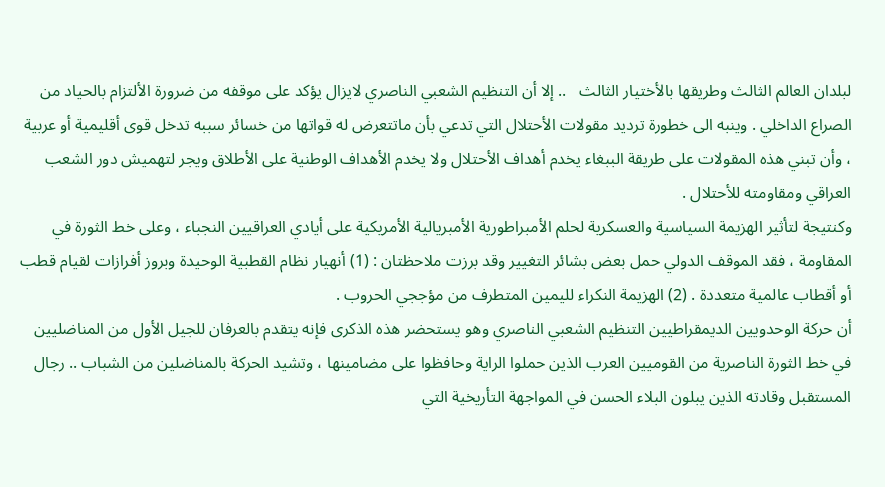لبلدان العالم الثالث وطريقها بالأختيار الثالث   .. إلا أن التنظيم الشعبي الناصري لايزال يؤكد على موقفه من ضرورة الألتزام بالحياد من الصراع الداخلي . وينبه الى خطورة ترديد مقولات الأحتلال التي تدعي بأن ماتتعرض له قواتها من خسائر سببه تدخل قوى أقليمية أو عربية ، وأن تبني هذه المقولات على طريقة الببغاء يخدم أهداف الأحتلال ولا يخدم الأهداف الوطنية على الأطلاق ويجر لتهميش دور الشعب العراقي ومقاومته للأحتلال .
وكنتيجة لتأثير الهزيمة السياسية والعسكرية لحلم الأمبراطورية الأمبريالية الأمريكية على أيادي العراقيين النجباء ، وعلى خط الثورة في المقاومة ، فقد الموقف الدولي حمل بعض بشائر التغيير وقد برزت ملاحظتان : (1) أنهيار نظام القطبية الوحيدة وبروز أفرازات لقيام قطب أو أقطاب عالمية متعددة . (2) الهزيمة النكراء لليمين المتطرف من مؤججي الحروب .
أن حركة الوحدويين الديمقراطيين التنظيم الشعبي الناصري وهو يستحضر هذه الذكرى فإنه يتقدم بالعرفان للجيل الأول من المناضليين في خط الثورة الناصرية من القوميين العرب الذين حملوا الراية وحافظوا على مضامينها ، وتشيد الحركة بالمناضلين من الشباب .. رجال المستقبل وقادته الذين يبلون البلاء الحسن في المواجهة التأريخية التي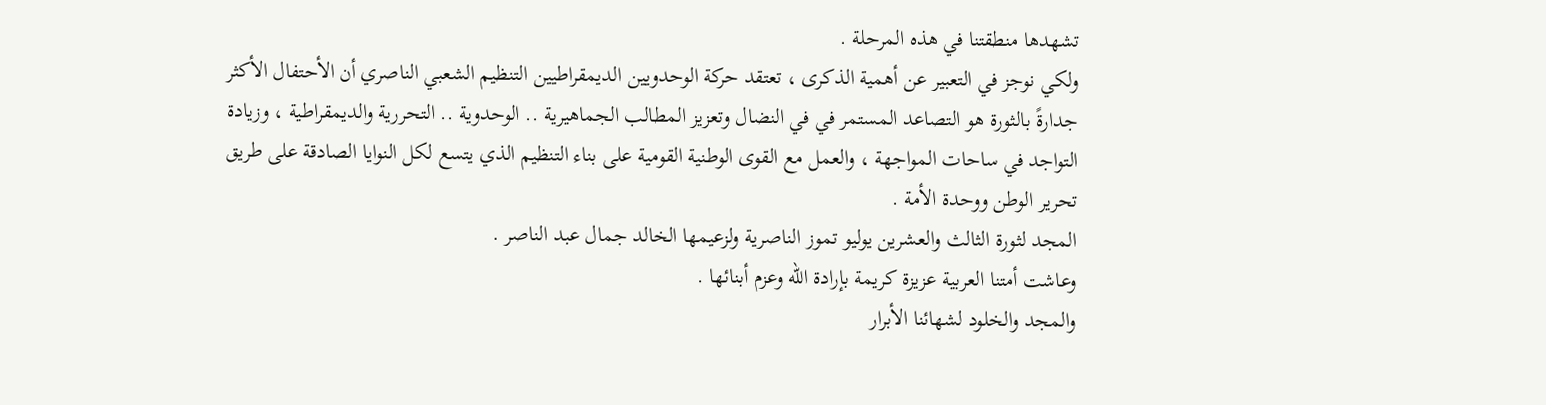تشهدها منطقتنا في هذه المرحلة .
ولكي نوجز في التعبير عن أهمية الذكرى ، تعتقد حركة الوحدويين الديمقراطيين التنظيم الشعبي الناصري أن الأحتفال الأكثر جدارةً بالثورة هو التصاعد المستمر في في النضال وتعزيز المطالب الجماهيرية .. الوحدوية .. التحررية والديمقراطية ، وزيادة التواجد في ساحات المواجهة ، والعمل مع القوى الوطنية القومية على بناء التنظيم الذي يتسع لكل النوايا الصادقة على طريق تحرير الوطن ووحدة الأمة .
المجد لثورة الثالث والعشرين يوليو تموز الناصرية ولزعيمها الخالد جمال عبد الناصر .
وعاشت أمتنا العربية عزيزة كريمة بإرادة الله وعزم أبنائها .
والمجد والخلود لشهائنا الأبرار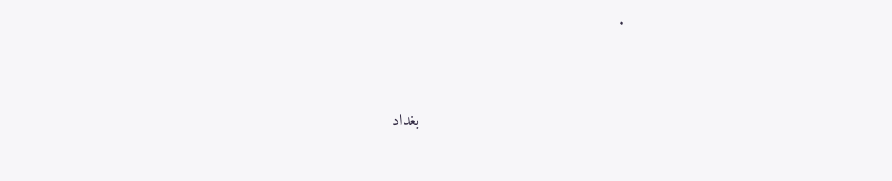.


                                            بغداد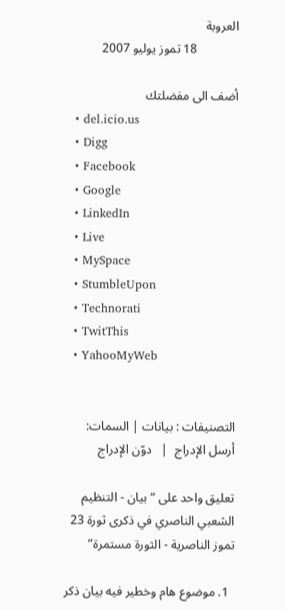العروبة
             18 تموز يوليو 2007

أضف الى مفضلتك
  • del.icio.us
  • Digg
  • Facebook
  • Google
  • LinkedIn
  • Live
  • MySpace
  • StumbleUpon
  • Technorati
  • TwitThis
  • YahooMyWeb


التصنيفات : بيانات | السمات:
أرسل الإدراج  |   دوّن الإدراج

تعليق واحد على “بيان - التنظيم الشعبي الناصري في ذكرى ثورة 23 تموز الناصرية - الثورة مستمرة”

  1. موضوع هام وخطير فيه بيان ذكر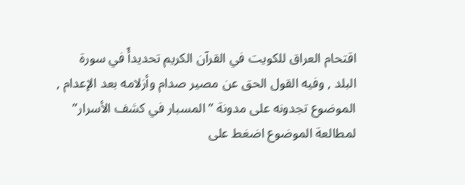اقتحام العراق للكويت في القرآن الكريم تحديدأً في سورة البلد , وفيه القول الحق عن مصير صدام وأزلامه بعد الإعدام , الموضوع تجدونه على مدونة ” المسبار في كشف الأسرار” لمطالعة الموضوع اضغط على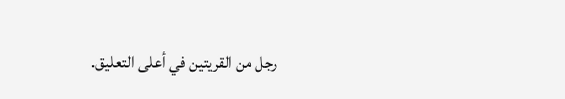رجل من القريتين في أعلى التعليق.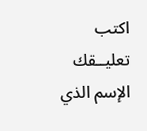اكتب تعليــقك
الإسم الذي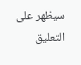سيظهر على التعليق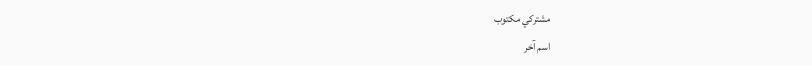مشتركي مكتوب
اسم آخر